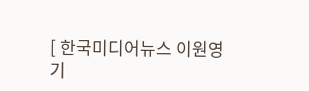[ 한국미디어뉴스 이원영 기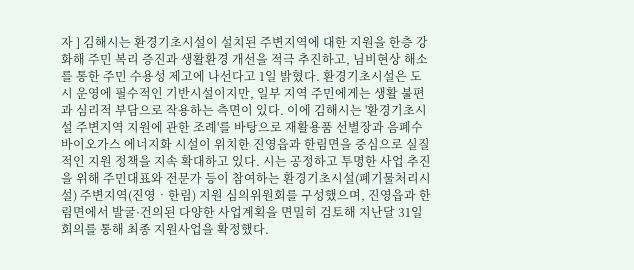자 ] 김해시는 환경기초시설이 설치된 주변지역에 대한 지원을 한층 강화해 주민 복리 증진과 생활환경 개선을 적극 추진하고, 님비현상 해소를 통한 주민 수용성 제고에 나선다고 1일 밝혔다. 환경기초시설은 도시 운영에 필수적인 기반시설이지만, 일부 지역 주민에게는 생활 불편과 심리적 부담으로 작용하는 측면이 있다. 이에 김해시는 '환경기초시설 주변지역 지원에 관한 조례'를 바탕으로 재활용품 선별장과 음폐수 바이오가스 에너지화 시설이 위치한 진영읍과 한림면을 중심으로 실질적인 지원 정책을 지속 확대하고 있다. 시는 공정하고 투명한 사업 추진을 위해 주민대표와 전문가 등이 참여하는 환경기초시설(폐기물처리시설) 주변지역(진영‧한림) 지원 심의위원회를 구성했으며, 진영읍과 한림면에서 발굴·건의된 다양한 사업계획을 면밀히 검토해 지난달 31일 회의를 통해 최종 지원사업을 확정했다.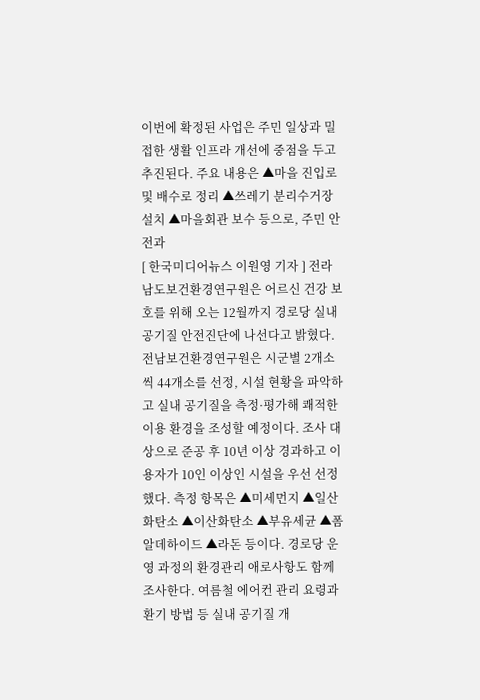이번에 확정된 사업은 주민 일상과 밀접한 생활 인프라 개선에 중점을 두고 추진된다. 주요 내용은 ▲마을 진입로 및 배수로 정리 ▲쓰레기 분리수거장 설치 ▲마을회관 보수 등으로, 주민 안전과
[ 한국미디어뉴스 이원영 기자 ] 전라남도보건환경연구원은 어르신 건강 보호를 위해 오는 12월까지 경로당 실내 공기질 안전진단에 나선다고 밝혔다. 전남보건환경연구원은 시군별 2개소씩 44개소를 선정, 시설 현황을 파악하고 실내 공기질을 측정·평가해 쾌적한 이용 환경을 조성할 예정이다. 조사 대상으로 준공 후 10년 이상 경과하고 이용자가 10인 이상인 시설을 우선 선정했다. 측정 항목은 ▲미세먼지 ▲일산화탄소 ▲이산화탄소 ▲부유세균 ▲폼알데하이드 ▲라돈 등이다. 경로당 운영 과정의 환경관리 애로사항도 함께 조사한다. 여름철 에어컨 관리 요령과 환기 방법 등 실내 공기질 개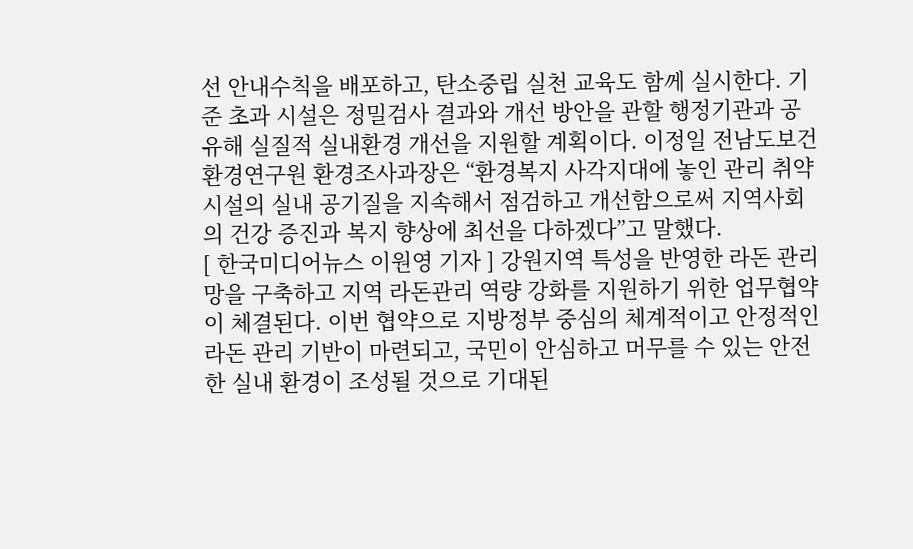선 안내수칙을 배포하고, 탄소중립 실천 교육도 함께 실시한다. 기준 초과 시설은 정밀검사 결과와 개선 방안을 관할 행정기관과 공유해 실질적 실내환경 개선을 지원할 계획이다. 이정일 전남도보건환경연구원 환경조사과장은 “환경복지 사각지대에 놓인 관리 취약시설의 실내 공기질을 지속해서 점검하고 개선함으로써 지역사회의 건강 증진과 복지 향상에 최선을 다하겠다”고 말했다.
[ 한국미디어뉴스 이원영 기자 ] 강원지역 특성을 반영한 라돈 관리망을 구축하고 지역 라돈관리 역량 강화를 지원하기 위한 업무협약이 체결된다. 이번 협약으로 지방정부 중심의 체계적이고 안정적인 라돈 관리 기반이 마련되고, 국민이 안심하고 머무를 수 있는 안전한 실내 환경이 조성될 것으로 기대된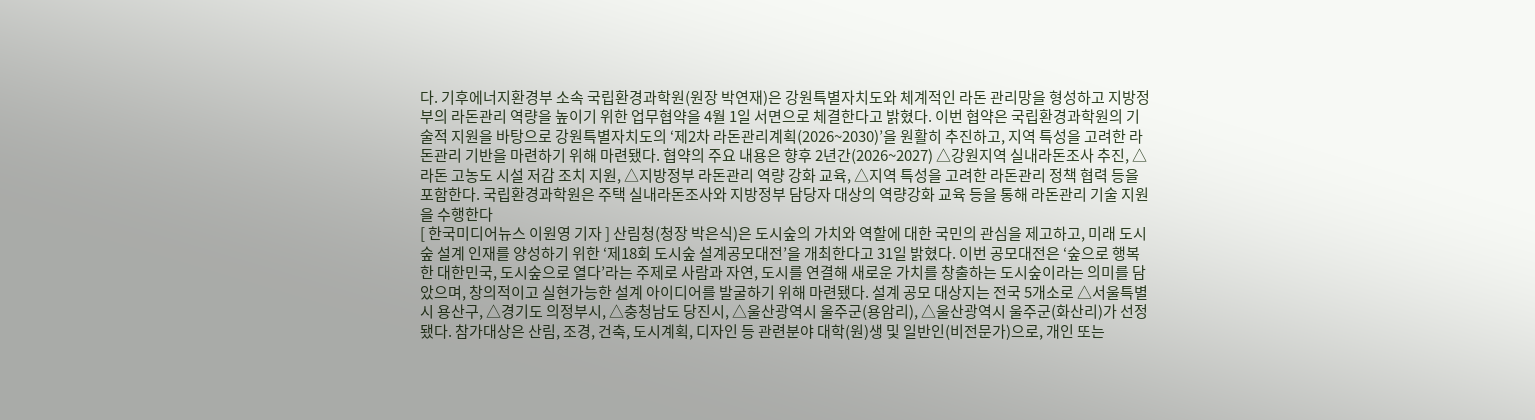다. 기후에너지환경부 소속 국립환경과학원(원장 박연재)은 강원특별자치도와 체계적인 라돈 관리망을 형성하고 지방정부의 라돈관리 역량을 높이기 위한 업무협약을 4월 1일 서면으로 체결한다고 밝혔다. 이번 협약은 국립환경과학원의 기술적 지원을 바탕으로 강원특별자치도의 ‘제2차 라돈관리계획(2026~2030)’을 원활히 추진하고, 지역 특성을 고려한 라돈관리 기반을 마련하기 위해 마련됐다. 협약의 주요 내용은 향후 2년간(2026~2027) △강원지역 실내라돈조사 추진, △라돈 고농도 시설 저감 조치 지원, △지방정부 라돈관리 역량 강화 교육, △지역 특성을 고려한 라돈관리 정책 협력 등을 포함한다. 국립환경과학원은 주택 실내라돈조사와 지방정부 담당자 대상의 역량강화 교육 등을 통해 라돈관리 기술 지원을 수행한다
[ 한국미디어뉴스 이원영 기자 ] 산림청(청장 박은식)은 도시숲의 가치와 역할에 대한 국민의 관심을 제고하고, 미래 도시숲 설계 인재를 양성하기 위한 ‘제18회 도시숲 설계공모대전’을 개최한다고 31일 밝혔다. 이번 공모대전은 ‘숲으로 행복한 대한민국, 도시숲으로 열다’라는 주제로 사람과 자연, 도시를 연결해 새로운 가치를 창출하는 도시숲이라는 의미를 담았으며, 창의적이고 실현가능한 설계 아이디어를 발굴하기 위해 마련됐다. 설계 공모 대상지는 전국 5개소로 △서울특별시 용산구, △경기도 의정부시, △충청남도 당진시, △울산광역시 울주군(용암리), △울산광역시 울주군(화산리)가 선정됐다. 참가대상은 산림, 조경, 건축, 도시계획, 디자인 등 관련분야 대학(원)생 및 일반인(비전문가)으로, 개인 또는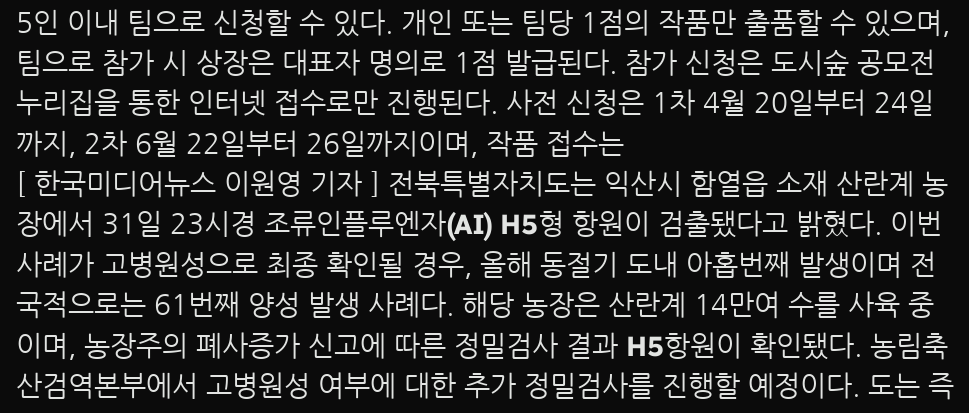5인 이내 팀으로 신청할 수 있다. 개인 또는 팀당 1점의 작품만 출품할 수 있으며, 팀으로 참가 시 상장은 대표자 명의로 1점 발급된다. 참가 신청은 도시숲 공모전 누리집을 통한 인터넷 접수로만 진행된다. 사전 신청은 1차 4월 20일부터 24일까지, 2차 6월 22일부터 26일까지이며, 작품 접수는
[ 한국미디어뉴스 이원영 기자 ] 전북특별자치도는 익산시 함열읍 소재 산란계 농장에서 31일 23시경 조류인플루엔자(AI) H5형 항원이 검출됐다고 밝혔다. 이번 사례가 고병원성으로 최종 확인될 경우, 올해 동절기 도내 아홉번째 발생이며 전국적으로는 61번째 양성 발생 사례다. 해당 농장은 산란계 14만여 수를 사육 중이며, 농장주의 폐사증가 신고에 따른 정밀검사 결과 H5항원이 확인됐다. 농림축산검역본부에서 고병원성 여부에 대한 추가 정밀검사를 진행할 예정이다. 도는 즉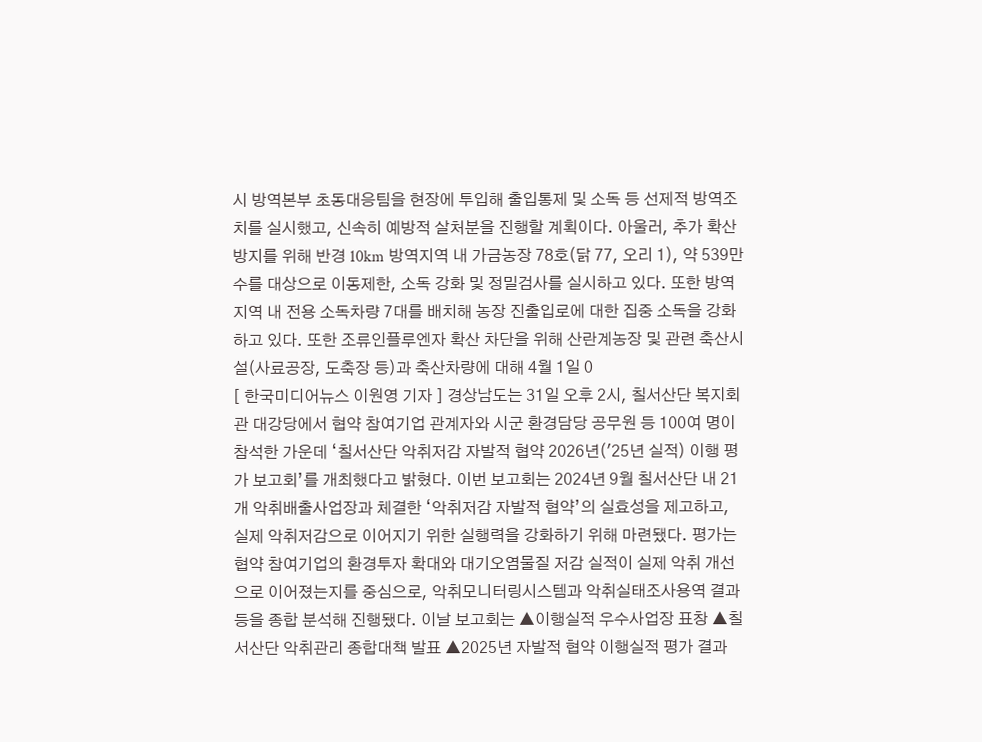시 방역본부 초동대응팀을 현장에 투입해 출입통제 및 소독 등 선제적 방역조치를 실시했고, 신속히 예방적 살처분을 진행할 계획이다. 아울러, 추가 확산 방지를 위해 반경 10km 방역지역 내 가금농장 78호(닭 77, 오리 1), 약 539만수를 대상으로 이동제한, 소독 강화 및 정밀검사를 실시하고 있다. 또한 방역지역 내 전용 소독차량 7대를 배치해 농장 진출입로에 대한 집중 소독을 강화하고 있다. 또한 조류인플루엔자 확산 차단을 위해 산란계농장 및 관련 축산시설(사료공장, 도축장 등)과 축산차량에 대해 4월 1일 0
[ 한국미디어뉴스 이원영 기자 ] 경상남도는 31일 오후 2시, 칠서산단 복지회관 대강당에서 협약 참여기업 관계자와 시군 환경담당 공무원 등 100여 명이 참석한 가운데 ‘칠서산단 악취저감 자발적 협약 2026년('25년 실적) 이행 평가 보고회’를 개최했다고 밝혔다. 이번 보고회는 2024년 9월 칠서산단 내 21개 악취배출사업장과 체결한 ‘악취저감 자발적 협약’의 실효성을 제고하고, 실제 악취저감으로 이어지기 위한 실행력을 강화하기 위해 마련됐다. 평가는 협약 참여기업의 환경투자 확대와 대기오염물질 저감 실적이 실제 악취 개선으로 이어졌는지를 중심으로, 악취모니터링시스템과 악취실태조사용역 결과 등을 종합 분석해 진행됐다. 이날 보고회는 ▲이행실적 우수사업장 표창 ▲칠서산단 악취관리 종합대책 발표 ▲2025년 자발적 협약 이행실적 평가 결과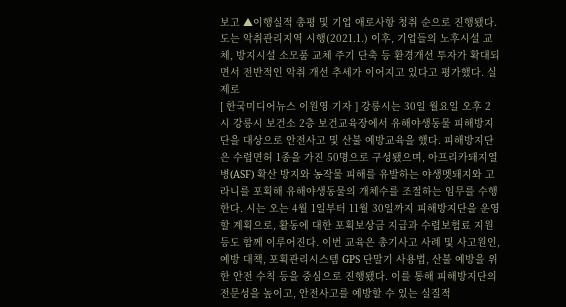보고 ▲이행실적 총평 및 기업 애로사항 청취 순으로 진행됐다. 도는 악취관리지역 시행(2021.1.) 이후, 기업들의 노후시설 교체, 방지시설 소모품 교체 주기 단축 등 환경개선 투자가 확대되면서 전반적인 악취 개선 추세가 이어지고 있다고 평가했다. 실제로
[ 한국미디어뉴스 이원영 기자 ] 강릉시는 30일 월요일 오후 2시 강릉시 보건소 2층 보건교육장에서 유해야생동물 피해방지단을 대상으로 안전사고 및 산불 예방교육을 했다. 피해방지단은 수렵면허 1종을 가진 50명으로 구성됐으며, 아프리카돼지열병(ASF) 확산 방지와 농작물 피해를 유발하는 야생멧돼지와 고라니를 포획해 유해야생동물의 개체수를 조절하는 임무를 수행한다. 시는 오는 4월 1일부터 11월 30일까지 피해방지단을 운영할 계획으로, 활동에 대한 포획보상금 지급과 수렵보험료 지원 등도 함께 이루어진다. 이번 교육은 총기사고 사례 및 사고원인, 예방 대책, 포획관리시스템 GPS 단말기 사용법, 산불 예방을 위한 안전 수칙 등을 중심으로 진행됐다. 이를 통해 피해방지단의 전문성을 높이고, 안전사고를 예방할 수 있는 실질적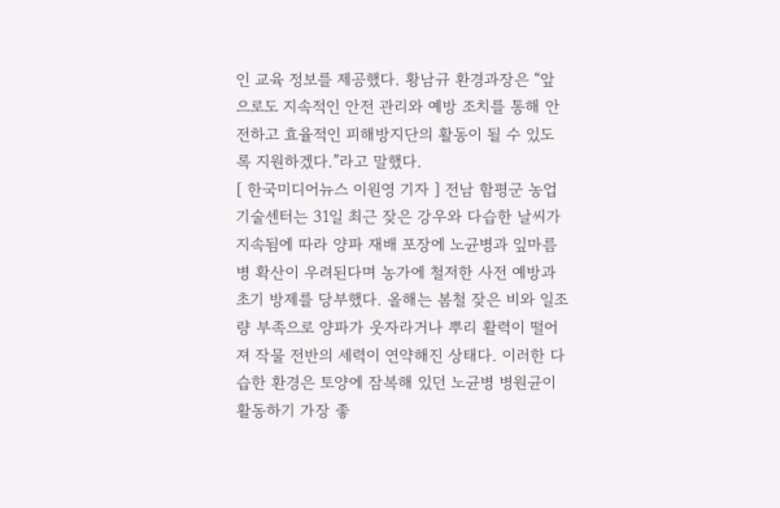인 교육 정보를 제공했다. 황남규 환경과장은 “앞으로도 지속적인 안전 관리와 예방 조치를 통해 안전하고 효율적인 피해방지단의 활동이 될 수 있도록 지원하겠다.”라고 말했다.
[ 한국미디어뉴스 이원영 기자 ] 전남 함평군 농업기술센터는 31일 최근 잦은 강우와 다습한 날씨가 지속됨에 따라 양파 재배 포장에 노균병과 잎마름병 확산이 우려된다며 농가에 철저한 사전 예방과 초기 방제를 당부했다. 올해는 봄철 잦은 비와 일조량 부족으로 양파가 웃자라거나 뿌리 활력이 떨어져 작물 전반의 세력이 연약해진 상태다. 이러한 다습한 환경은 토양에 잠복해 있던 노균병 병원균이 활동하기 가장 좋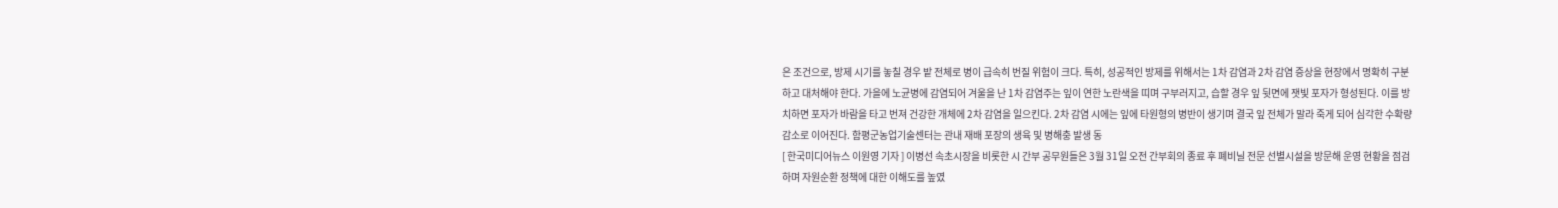은 조건으로, 방제 시기를 놓칠 경우 밭 전체로 병이 급속히 번질 위험이 크다. 특히, 성공적인 방제를 위해서는 1차 감염과 2차 감염 증상을 현장에서 명확히 구분하고 대처해야 한다. 가을에 노균병에 감염되어 겨울을 난 1차 감염주는 잎이 연한 노란색을 띠며 구부러지고, 습할 경우 잎 뒷면에 잿빛 포자가 형성된다. 이를 방치하면 포자가 바람을 타고 번져 건강한 개체에 2차 감염을 일으킨다. 2차 감염 시에는 잎에 타원형의 병반이 생기며 결국 잎 전체가 말라 죽게 되어 심각한 수확량 감소로 이어진다. 함평군농업기술센터는 관내 재배 포장의 생육 및 병해충 발생 동
[ 한국미디어뉴스 이원영 기자 ] 이병선 속초시장을 비롯한 시 간부 공무원들은 3월 31일 오전 간부회의 종료 후 폐비닐 전문 선별시설을 방문해 운영 현황을 점검하며 자원순환 정책에 대한 이해도를 높였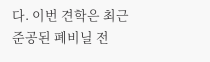다. 이번 견학은 최근 준공된 폐비닐 전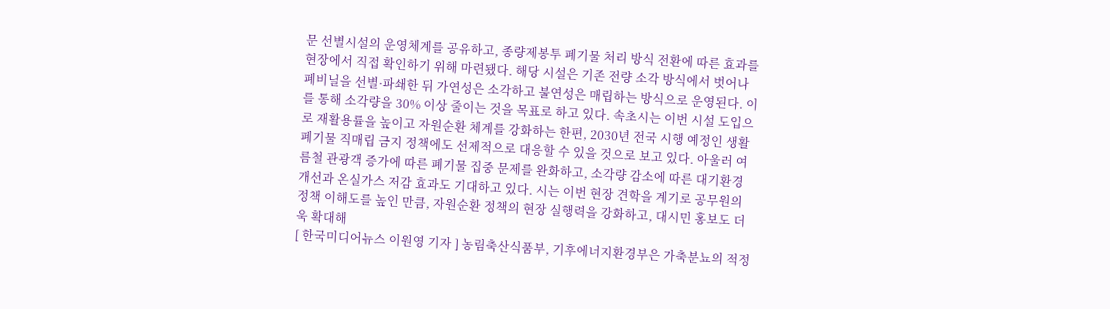문 선별시설의 운영체계를 공유하고, 종량제봉투 폐기물 처리 방식 전환에 따른 효과를 현장에서 직접 확인하기 위해 마련됐다. 해당 시설은 기존 전량 소각 방식에서 벗어나 폐비닐을 선별·파쇄한 뒤 가연성은 소각하고 불연성은 매립하는 방식으로 운영된다. 이를 통해 소각량을 30% 이상 줄이는 것을 목표로 하고 있다. 속초시는 이번 시설 도입으로 재활용률을 높이고 자원순환 체계를 강화하는 한편, 2030년 전국 시행 예정인 생활폐기물 직매립 금지 정책에도 선제적으로 대응할 수 있을 것으로 보고 있다. 아울러 여름철 관광객 증가에 따른 폐기물 집중 문제를 완화하고, 소각량 감소에 따른 대기환경 개선과 온실가스 저감 효과도 기대하고 있다. 시는 이번 현장 견학을 계기로 공무원의 정책 이해도를 높인 만큼, 자원순환 정책의 현장 실행력을 강화하고, 대시민 홍보도 더욱 확대해
[ 한국미디어뉴스 이원영 기자 ] 농림축산식품부, 기후에너지환경부은 가축분뇨의 적정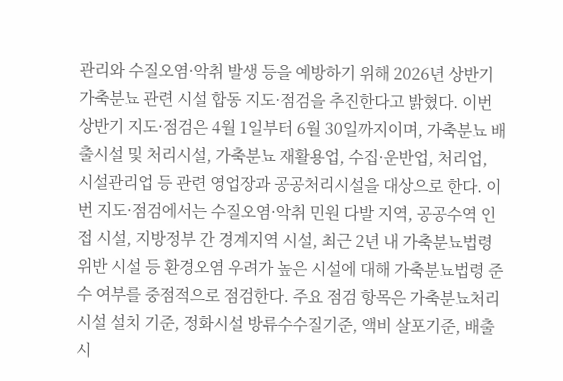관리와 수질오염·악취 발생 등을 예방하기 위해 2026년 상반기 가축분뇨 관련 시설 합동 지도·점검을 추진한다고 밝혔다. 이번 상반기 지도·점검은 4월 1일부터 6월 30일까지이며, 가축분뇨 배출시설 및 처리시설, 가축분뇨 재활용업, 수집·운반업, 처리업, 시설관리업 등 관련 영업장과 공공처리시설을 대상으로 한다. 이번 지도·점검에서는 수질오염·악취 민원 다발 지역, 공공수역 인접 시설, 지방정부 간 경계지역 시설, 최근 2년 내 가축분뇨법령 위반 시설 등 환경오염 우려가 높은 시설에 대해 가축분뇨법령 준수 여부를 중점적으로 점검한다. 주요 점검 항목은 가축분뇨처리시설 설치 기준, 정화시설 방류수수질기준, 액비 살포기준, 배출시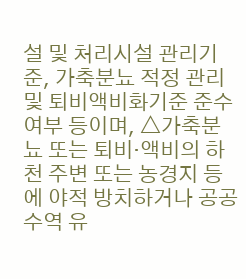설 및 처리시설 관리기준, 가축분뇨 적정 관리 및 퇴비액비화기준 준수 여부 등이며, △가축분뇨 또는 퇴비·액비의 하천 주변 또는 농경지 등에 야적 방치하거나 공공수역 유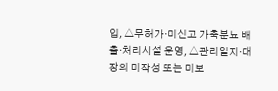입, △무허가·미신고 가축분뇨 배출·처리시설 운영, △관리일지·대장의 미작성 또는 미보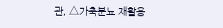관, △가축분뇨 재활용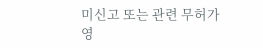미신고 또는 관련 무허가 영